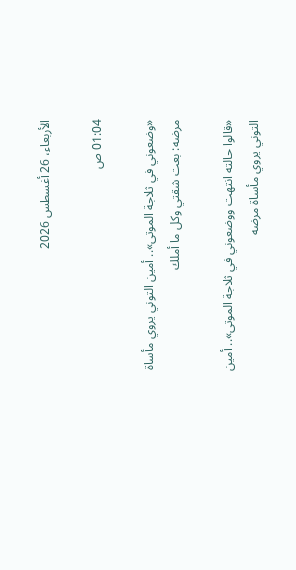الأربعاء، 26 أغسطس 2026

01:04 ص

«وضعوني في ثلاجة الموتى».. أمين التوني يروي مأساة مرضه: بعت شقتي وكل ما أملك

«قالوا حالته انتهت ووضعوني في ثلاجة الموتى».. أمين التوني يروي مأساة مرضه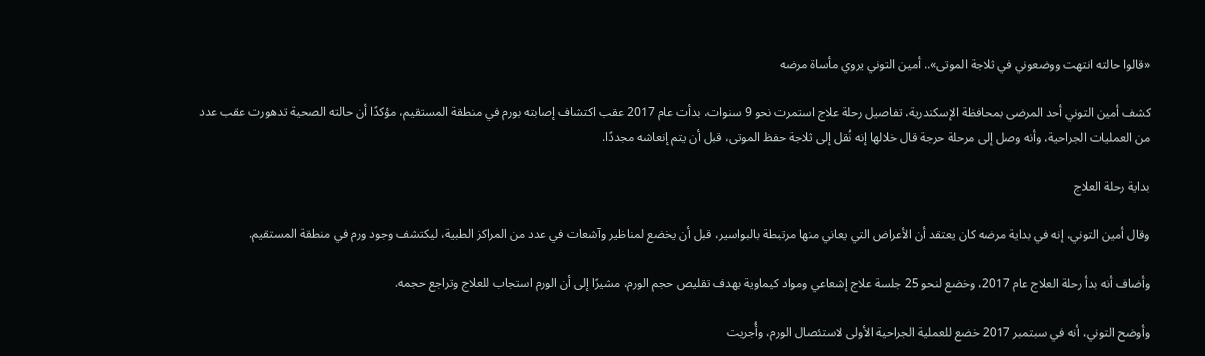«قالوا حالته انتهت ووضعوني في ثلاجة الموتى».. أمين التوني يروي مأساة مرضه

كشف أمين التوني أحد المرضى بمحافظة الإسكندرية، تفاصيل رحلة علاج استمرت نحو 9 سنوات، بدأت عام 2017 عقب اكتشاف إصابته بورم في منطقة المستقيم، مؤكدًا أن حالته الصحية تدهورت عقب عدد من العمليات الجراحية، وأنه وصل إلى مرحلة حرجة قال خلالها إنه نُقل إلى ثلاجة حفظ الموتى، قبل أن يتم إنعاشه مجددًا.

بداية رحلة العلاج

وقال أمين التوني، إنه في بداية مرضه كان يعتقد أن الأعراض التي يعاني منها مرتبطة بالبواسير، قبل أن يخضع لمناظير وآشعات في عدد من المراكز الطبية، ليكتشف وجود ورم في منطقة المستقيم.

وأضاف أنه بدأ رحلة العلاج عام 2017، وخضع لنحو 25 جلسة علاج إشعاعي ومواد كيماوية بهدف تقليص حجم الورم، مشيرًا إلى أن الورم استجاب للعلاج وتراجع حجمه.

وأوضح التوني، أنه في سبتمبر 2017 خضع للعملية الجراحية الأولى لاستئصال الورم، وأُجريت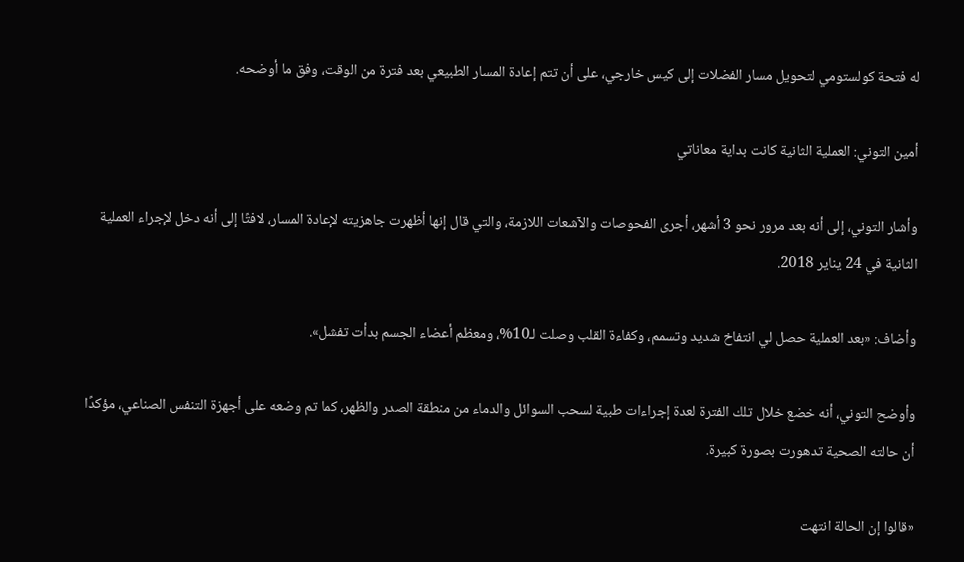له فتحة كولستومي لتحويل مسار الفضلات إلى كيس خارجي، على أن تتم إعادة المسار الطبيعي بعد فترة من الوقت، وفق ما أوضحه.

أمين التوني: العملية الثانية كانت بداية معاناتي

وأشار التوني، إلى أنه بعد مرور نحو 3 أشهر، أجرى الفحوصات والآشعات اللازمة، والتي قال إنها أظهرت جاهزيته لإعادة المسار، لافتًا إلى أنه دخل لإجراء العملية الثانية في 24 يناير 2018.

وأضاف: «بعد العملية حصل لي انتفاخ شديد وتسمم، وكفاءة القلب وصلت لـ10%، ومعظم أعضاء الجسم بدأت تفشل».

وأوضح التوني، أنه خضع خلال تلك الفترة لعدة إجراءات طبية لسحب السوائل والدماء من منطقة الصدر والظهر، كما تم وضعه على أجهزة التنفس الصناعي، مؤكدًا أن حالته الصحية تدهورت بصورة كبيرة.

«قالوا إن الحالة انتهت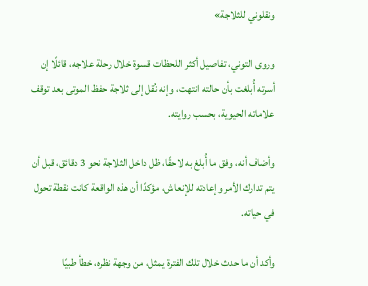ونقلوني للثلاجة»

وروى التوني، تفاصيل أكثر اللحظات قسوة خلال رحلة علاجه، قائلًا إن أسرته أُبلغت بأن حالته انتهت، وإنه نُقل إلى ثلاجة حفظ الموتى بعد توقف علاماته الحيوية، بحسب روايته.

وأضاف أنه، وفق ما أُبلغ به لاحقًا، ظل داخل الثلاجة نحو 3 دقائق، قبل أن يتم تدارك الأمر وإعادته للإنعاش، مؤكدًا أن هذه الواقعة كانت نقطة تحول في حياته.

وأكد أن ما حدث خلال تلك الفترة يمثل، من وجهة نظره، خطأ طبيًا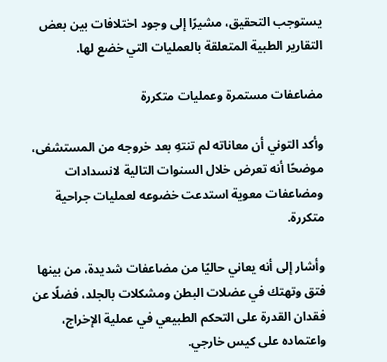يستوجب التحقيق، مشيرًا إلى وجود اختلافات بين بعض التقارير الطبية المتعلقة بالعمليات التي خضع لها.

مضاعفات مستمرة وعمليات متكررة

وأكد التوني أن معاناته لم تنتهِ بعد خروجه من المستشفى، موضحًا أنه تعرض خلال السنوات التالية لانسدادات ومضاعفات معوية استدعت خضوعه لعمليات جراحية متكررة.

وأشار إلى أنه يعاني حاليًا من مضاعفات شديدة، من بينها فتق وتهتك في عضلات البطن ومشكلات بالجلد، فضلًا عن فقدان القدرة على التحكم الطبيعي في عملية الإخراج، واعتماده على كيس خارجي.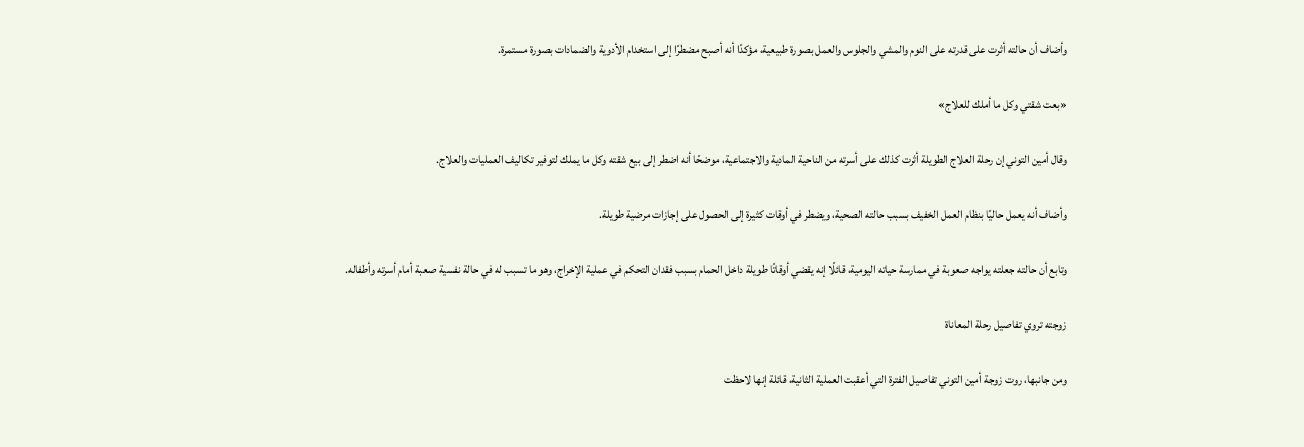وأضاف أن حالته أثرت على قدرته على النوم والمشي والجلوس والعمل بصورة طبيعية، مؤكدًا أنه أصبح مضطرًا إلى استخدام الأدوية والضمادات بصورة مستمرة.

«بعت شقتي وكل ما أملك للعلاج»

وقال أمين التوني إن رحلة العلاج الطويلة أثرت كذلك على أسرته من الناحية المادية والاجتماعية، موضحًا أنه اضطر إلى بيع شقته وكل ما يملك لتوفير تكاليف العمليات والعلاج.

وأضاف أنه يعمل حاليًا بنظام العمل الخفيف بسبب حالته الصحية، ويضطر في أوقات كثيرة إلى الحصول على إجازات مرضية طويلة.

وتابع أن حالته جعلته يواجه صعوبة في ممارسة حياته اليومية، قائلًا إنه يقضي أوقاتًا طويلة داخل الحمام بسبب فقدان التحكم في عملية الإخراج، وهو ما تسبب له في حالة نفسية صعبة أمام أسرته وأطفاله.

زوجته تروي تفاصيل رحلة المعاناة

ومن جانبها، روت زوجة أمين التوني تفاصيل الفترة التي أعقبت العملية الثانية، قائلة إنها لاحظت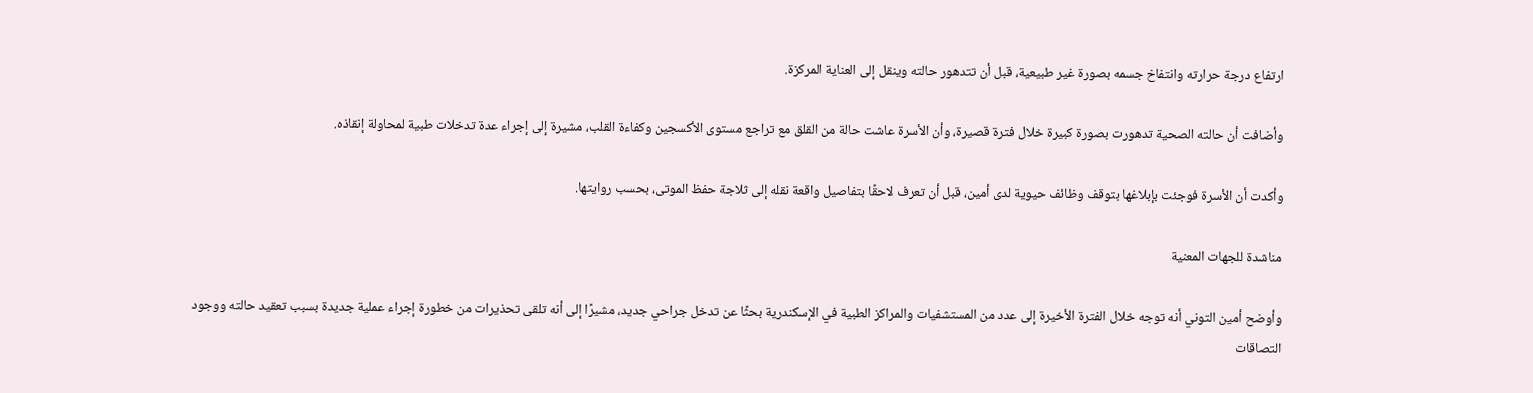ارتفاع درجة حرارته وانتفاخ جسمه بصورة غير طبيعية، قبل أن تتدهور حالته وينقل إلى العناية المركزة.

وأضافت أن حالته الصحية تدهورت بصورة كبيرة خلال فترة قصيرة، وأن الأسرة عاشت حالة من القلق مع تراجع مستوى الأكسجين وكفاءة القلب، مشيرة إلى إجراء عدة تدخلات طبية لمحاولة إنقاذه.

وأكدت أن الأسرة فوجئت بإبلاغها بتوقف وظائف حيوية لدى أمين، قبل أن تعرف لاحقًا بتفاصيل واقعة نقله إلى ثلاجة حفظ الموتى، بحسب روايتها.

مناشدة للجهات المعنية

وأوضح أمين التوني أنه توجه خلال الفترة الأخيرة إلى عدد من المستشفيات والمراكز الطبية في الإسكندرية بحثًا عن تدخل جراحي جديد، مشيرًا إلى أنه تلقى تحذيرات من خطورة إجراء عملية جديدة بسبب تعقيد حالته ووجود التصاقات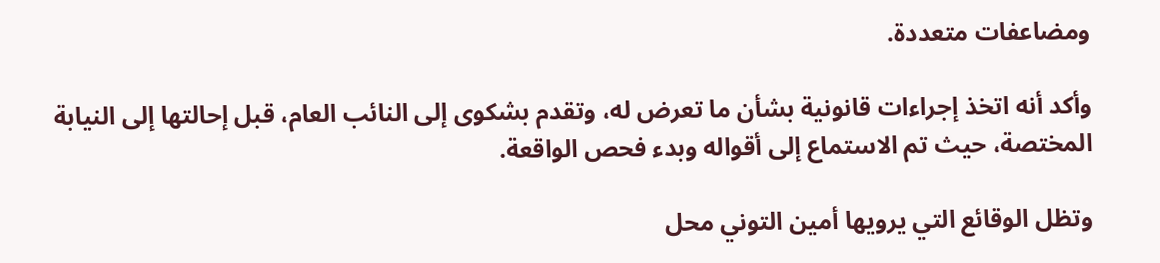ومضاعفات متعددة.

وأكد أنه اتخذ إجراءات قانونية بشأن ما تعرض له، وتقدم بشكوى إلى النائب العام، قبل إحالتها إلى النيابة المختصة، حيث تم الاستماع إلى أقواله وبدء فحص الواقعة.

وتظل الوقائع التي يرويها أمين التوني محل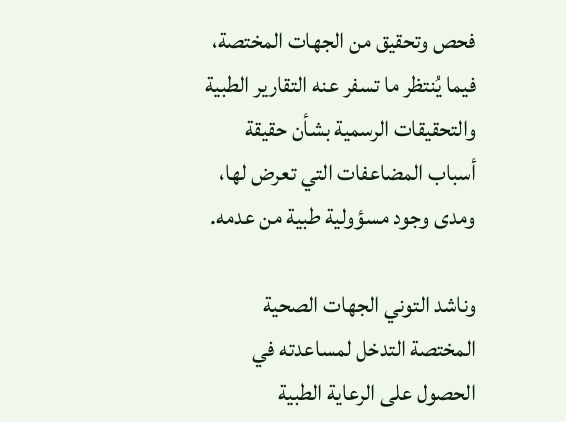فحص وتحقيق من الجهات المختصة، فيما يُنتظر ما تسفر عنه التقارير الطبية والتحقيقات الرسمية بشأن حقيقة أسباب المضاعفات التي تعرض لها، ومدى وجود مسؤولية طبية من عدمه.

وناشد التوني الجهات الصحية المختصة التدخل لمساعدته في الحصول على الرعاية الطبية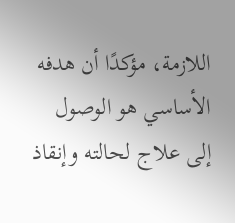اللازمة، مؤكدًا أن هدفه الأساسي هو الوصول إلى علاج لحالته وإنقاذ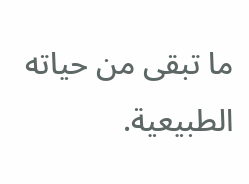ما تبقى من حياته الطبيعية.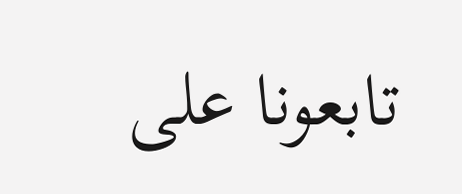تابعونا على